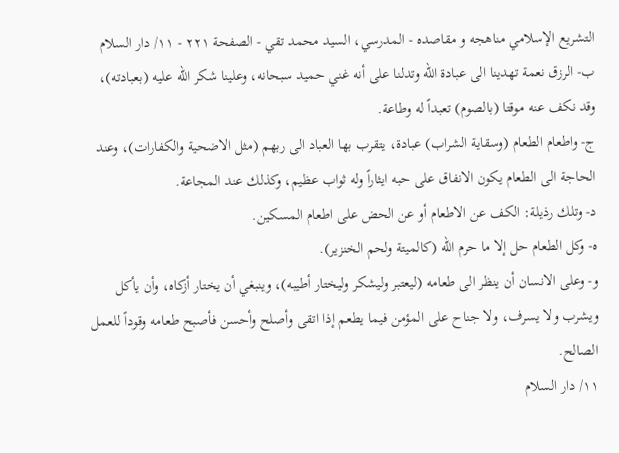التشريع الإسلامي مناهجه و مقاصده - المدرسي، السيد محمد تقي - الصفحة ٢٢١ - ١١/ دار السلام
ب- الرزق نعمة تهدينا الى عبادة الله وتدلنا على أنه غني حميد سبحانه، وعلينا شكر الله عليه (بعبادته)، وقد نكف عنه موقتا (بالصوم) تعبداً له وطاعة.
ج- واطعام الطعام (وسقاية الشراب) عبادة، يتقرب بها العباد الى ربهم (مثل الاضحية والكفارات)، وعند الحاجة الى الطعام يكون الانفاق على حبه ايثاراً وله ثواب عظيم، وكذلك عند المجاعة.
د- وتلك رذيلة: الكف عن الاطعام أو عن الحض على اطعام المسكين.
ه- وكل الطعام حل إلا ما حرم الله (كالميتة ولحم الخنزير).
و- وعلى الانسان أن ينظر الى طعامه (ليعتبر وليشكر وليختار أطيبه)، وينبغي أن يختار أزكاه، وأن يأكل ويشرب ولا يسرف، ولا جناح على المؤمن فيما يطعم إذا اتقى وأصلح وأحسن فأصبح طعامه وقوداً للعمل الصالح.
١١/ دار السلام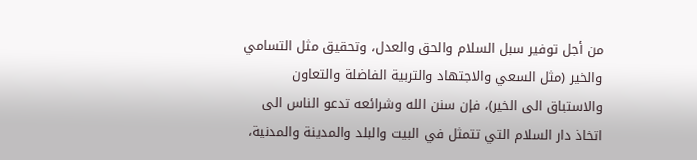من أجل توفير سبل السلام والحق والعدل، وتحقيق مثل التسامي والخير (مثل السعي والاجتهاد والتربية الفاضلة والتعاون والاستباق الى الخير)، فإن سنن الله وشرائعه تدعو الناس الى اتخاذ دار السلام التي تتمثل في البيت والبلد والمدينة والمدنية،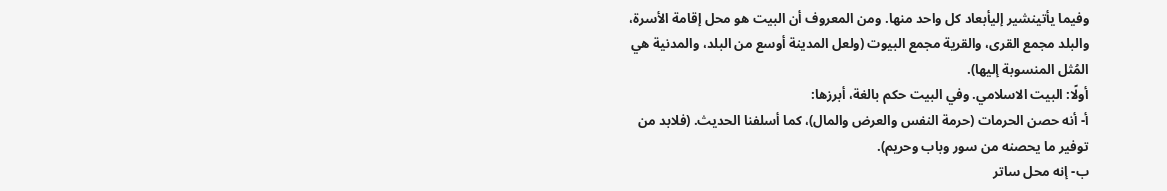وفيما يأتينشير إليأبعاد كل واحد منها. ومن المعروف أن البيت هو محل إقامة الأسرة، والبلد مجمع القرى، والقرية مجمع البيوت (ولعل المدينة أوسع من البلد، والمدنية هي المُثل المنسوبة إليها).
أولًا: البيت الاسلامي. وفي البيت حكم بالغة، أبرزها:
أ- أنه حصن الحرمات (حرمة النفس والعرض والمال)، كما أسلفنا الحديث. (فلابد من توفير ما يحصنه من سور وباب وحريم).
ب- إنه محل ساتر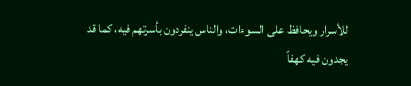للأسرار ويحافظ على السوءات، والناس ينفردون بأسرتهم فيه، كما قد يجدون فيه كهفاً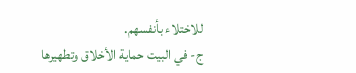للاختلاء بأنفسهم.
ج- في البيت حماية الأخلاق وتطهيرها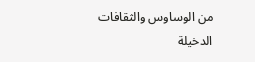من الوساوس والثقافات الدخيلة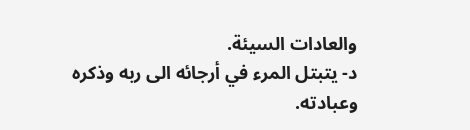والعادات السيئة.
د- يتبتل المرء في أرجائه الى ربه وذكره وعبادته.